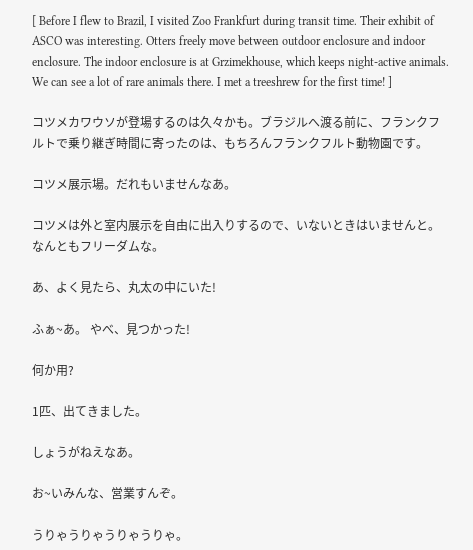[ Before I flew to Brazil, I visited Zoo Frankfurt during transit time. Their exhibit of ASCO was interesting. Otters freely move between outdoor enclosure and indoor enclosure. The indoor enclosure is at Grzimekhouse, which keeps night-active animals. We can see a lot of rare animals there. I met a treeshrew for the first time! ]

コツメカワウソが登場するのは久々かも。ブラジルへ渡る前に、フランクフルトで乗り継ぎ時間に寄ったのは、もちろんフランクフルト動物園です。

コツメ展示場。だれもいませんなあ。

コツメは外と室内展示を自由に出入りするので、いないときはいませんと。なんともフリーダムな。

あ、よく見たら、丸太の中にいた!

ふぁ~あ。 やべ、見つかった!

何か用?

1匹、出てきました。

しょうがねえなあ。

お~いみんな、営業すんぞ。

うりゃうりゃうりゃうりゃ。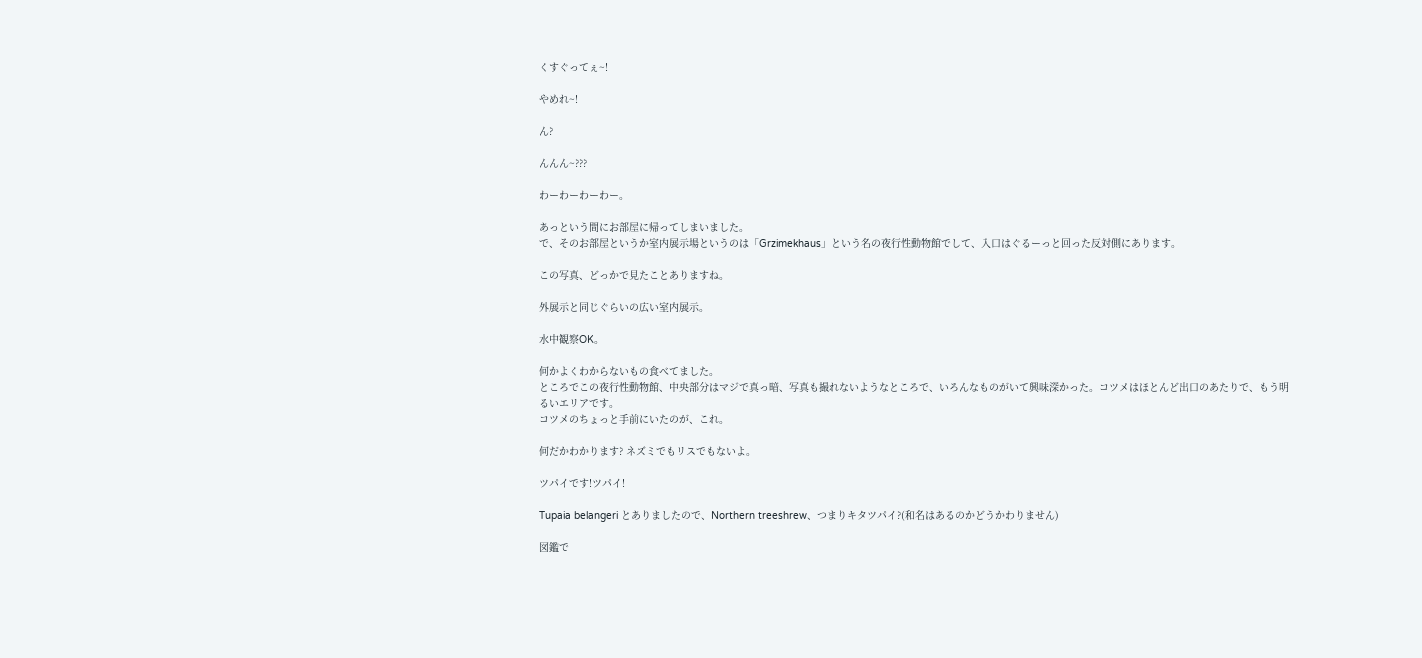くすぐってぇ~!

やめれ~!

ん?

んんん~???

わーわーわーわー。

あっという間にお部屋に帰ってしまいました。
で、そのお部屋というか室内展示場というのは「Grzimekhaus」という名の夜行性動物館でして、入口はぐるーっと回った反対側にあります。

この写真、どっかで見たことありますね。

外展示と同じぐらいの広い室内展示。

水中観察OK。

何かよくわからないもの食べてました。
ところでこの夜行性動物館、中央部分はマジで真っ暗、写真も撮れないようなところで、いろんなものがいて興味深かった。コツメはほとんど出口のあたりで、もう明るいエリアです。
コツメのちょっと手前にいたのが、これ。

何だかわかります? ネズミでもリスでもないよ。

ツパイです!ツパイ!

Tupaia belangeri とありましたので、Northern treeshrew、つまりキタツパイ?(和名はあるのかどうかわりません)

図鑑で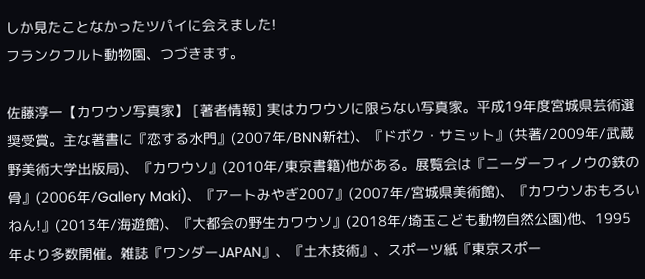しか見たことなかったツパイに会えました!
フランクフルト動物園、つづきます。

佐藤淳一【カワウソ写真家】 [著者情報] 実はカワウソに限らない写真家。平成19年度宮城県芸術選奨受賞。主な著書に『恋する水門』(2007年/BNN新社)、『ドボク・サミット』(共著/2009年/武蔵野美術大学出版局)、『カワウソ』(2010年/東京書籍)他がある。展覧会は『ニーダーフィノウの鉄の骨』(2006年/Gallery Maki)、『アートみやぎ2007』(2007年/宮城県美術館)、『カワウソおもろいねん!』(2013年/海遊館)、『大都会の野生カワウソ』(2018年/埼玉こども動物自然公園)他、1995年より多数開催。雑誌『ワンダーJAPAN』、『土木技術』、スポーツ紙『東京スポー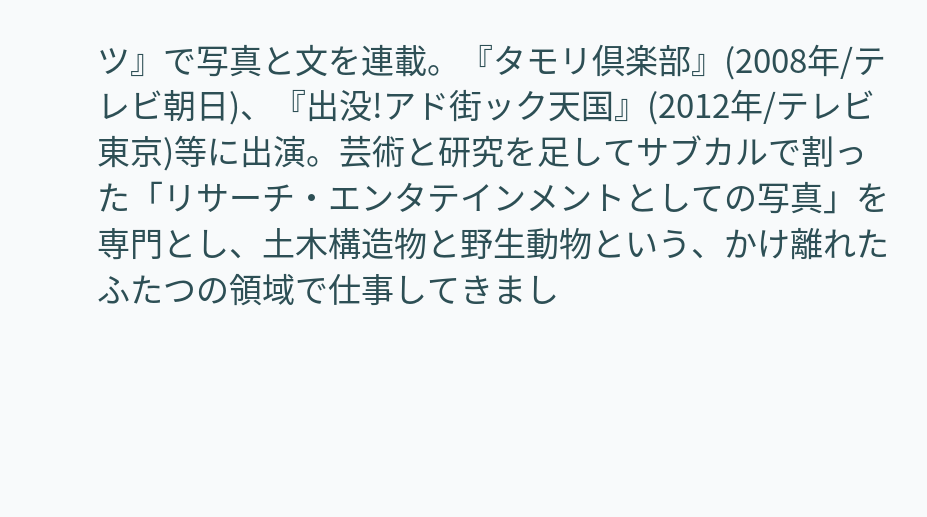ツ』で写真と文を連載。『タモリ倶楽部』(2008年/テレビ朝日)、『出没!アド街ック天国』(2012年/テレビ東京)等に出演。芸術と研究を足してサブカルで割った「リサーチ・エンタテインメントとしての写真」を専門とし、土木構造物と野生動物という、かけ離れたふたつの領域で仕事してきまし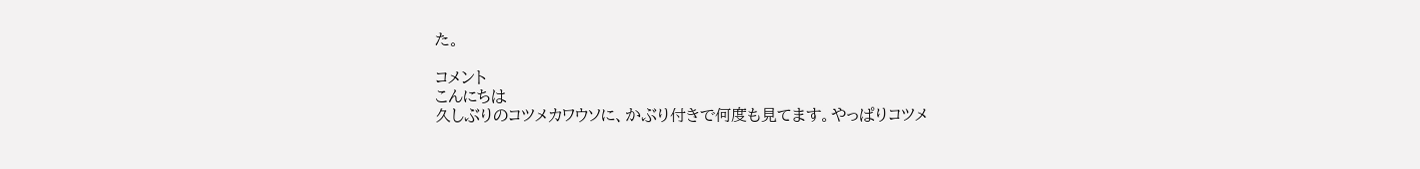た。

コメント
こんにちは
久しぶりのコツメカワウソに、かぶり付きで何度も見てます。やっぱりコツメ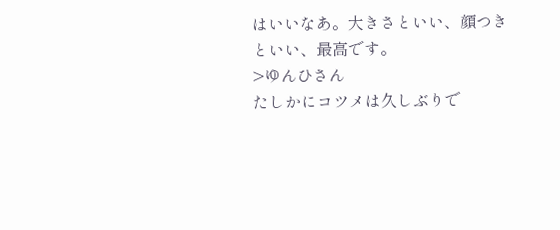はいいなあ。大きさといい、顔つきといい、最高です。
>ゆんひさん
たしかにコツメは久しぶりで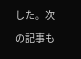した。次の記事も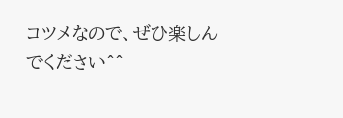コツメなので、ぜひ楽しんでください^^